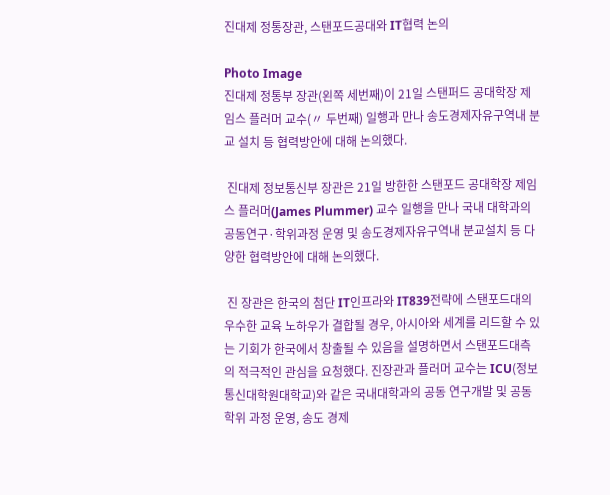진대제 정통장관, 스탠포드공대와 IT협력 논의

Photo Image
진대제 정통부 장관(왼쪽 세번째)이 21일 스탠퍼드 공대학장 제임스 플러머 교수(〃 두번째) 일행과 만나 송도경제자유구역내 분교 설치 등 협력방안에 대해 논의했다.

 진대제 정보통신부 장관은 21일 방한한 스탠포드 공대학장 제임스 플러머(James Plummer) 교수 일행을 만나 국내 대학과의 공동연구·학위과정 운영 및 송도경제자유구역내 분교설치 등 다양한 협력방안에 대해 논의했다.

 진 장관은 한국의 첨단 IT인프라와 IT839전략에 스탠포드대의 우수한 교육 노하우가 결합될 경우, 아시아와 세계를 리드할 수 있는 기회가 한국에서 창출될 수 있음을 설명하면서 스탠포드대측의 적극적인 관심을 요청했다. 진장관과 플러머 교수는 ICU(정보통신대학원대학교)와 같은 국내대학과의 공동 연구개발 및 공동학위 과정 운영, 송도 경제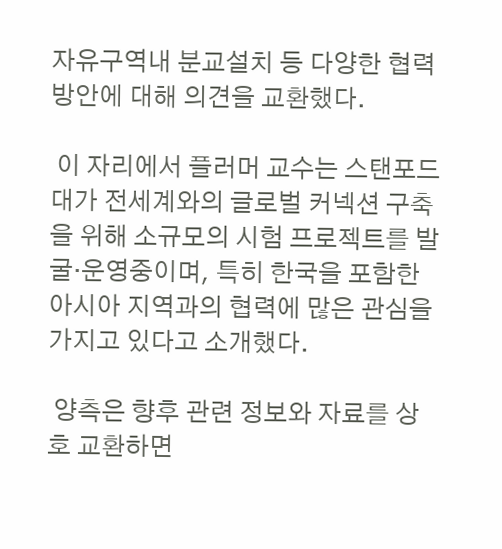자유구역내 분교설치 등 다양한 협력방안에 대해 의견을 교환했다.

 이 자리에서 플러머 교수는 스탠포드대가 전세계와의 글로벌 커넥션 구축을 위해 소규모의 시험 프로젝트를 발굴·운영중이며, 특히 한국을 포함한 아시아 지역과의 협력에 많은 관심을 가지고 있다고 소개했다.

 양측은 향후 관련 정보와 자료를 상호 교환하면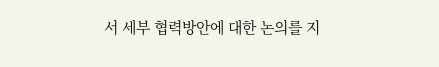서 세부 협력방안에 대한 논의를 지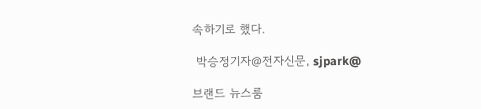속하기로 했다.

 박승정기자@전자신문, sjpark@

브랜드 뉴스룸